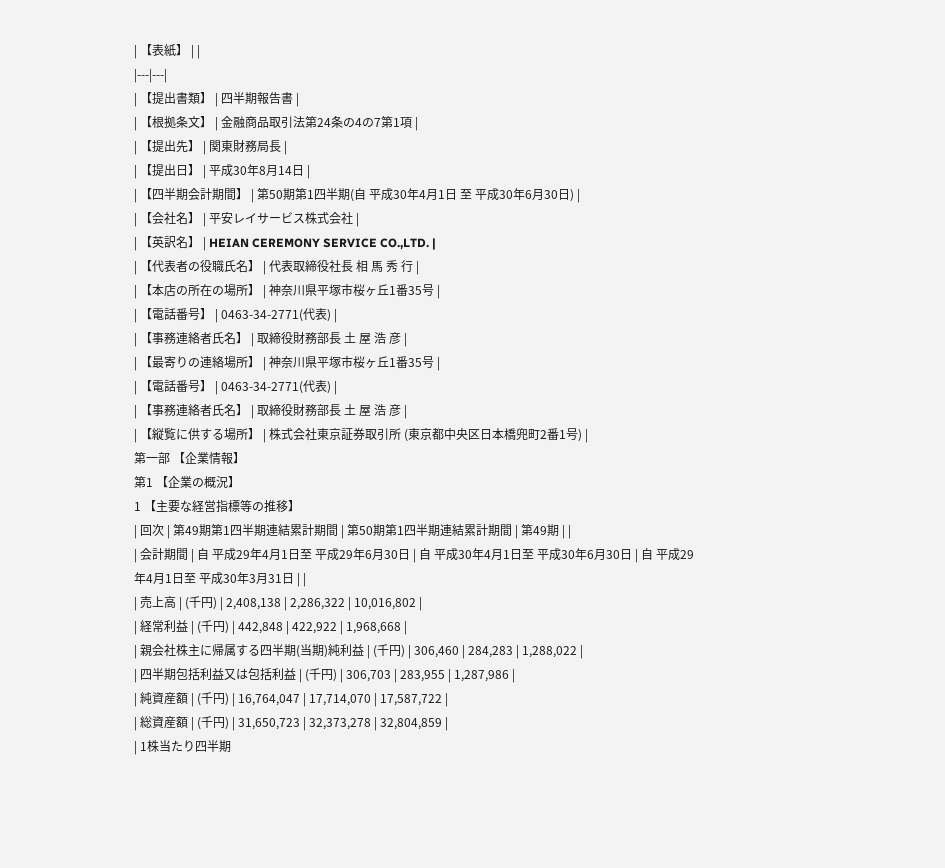| 【表紙】 | |
|---|---|
| 【提出書類】 | 四半期報告書 |
| 【根拠条文】 | 金融商品取引法第24条の4の7第1項 |
| 【提出先】 | 関東財務局長 |
| 【提出日】 | 平成30年8月14日 |
| 【四半期会計期間】 | 第50期第1四半期(自 平成30年4月1日 至 平成30年6月30日) |
| 【会社名】 | 平安レイサービス株式会社 |
| 【英訳名】 | HEIAN CEREMONY SERVICE CO.,LTD. |
| 【代表者の役職氏名】 | 代表取締役社長 相 馬 秀 行 |
| 【本店の所在の場所】 | 神奈川県平塚市桜ヶ丘1番35号 |
| 【電話番号】 | 0463-34-2771(代表) |
| 【事務連絡者氏名】 | 取締役財務部長 土 屋 浩 彦 |
| 【最寄りの連絡場所】 | 神奈川県平塚市桜ヶ丘1番35号 |
| 【電話番号】 | 0463-34-2771(代表) |
| 【事務連絡者氏名】 | 取締役財務部長 土 屋 浩 彦 |
| 【縦覧に供する場所】 | 株式会社東京証券取引所 (東京都中央区日本橋兜町2番1号) |
第一部 【企業情報】
第1 【企業の概況】
1 【主要な経営指標等の推移】
| 回次 | 第49期第1四半期連結累計期間 | 第50期第1四半期連結累計期間 | 第49期 | |
| 会計期間 | 自 平成29年4月1日至 平成29年6月30日 | 自 平成30年4月1日至 平成30年6月30日 | 自 平成29年4月1日至 平成30年3月31日 | |
| 売上高 | (千円) | 2,408,138 | 2,286,322 | 10,016,802 |
| 経常利益 | (千円) | 442,848 | 422,922 | 1,968,668 |
| 親会社株主に帰属する四半期(当期)純利益 | (千円) | 306,460 | 284,283 | 1,288,022 |
| 四半期包括利益又は包括利益 | (千円) | 306,703 | 283,955 | 1,287,986 |
| 純資産額 | (千円) | 16,764,047 | 17,714,070 | 17,587,722 |
| 総資産額 | (千円) | 31,650,723 | 32,373,278 | 32,804,859 |
| 1株当たり四半期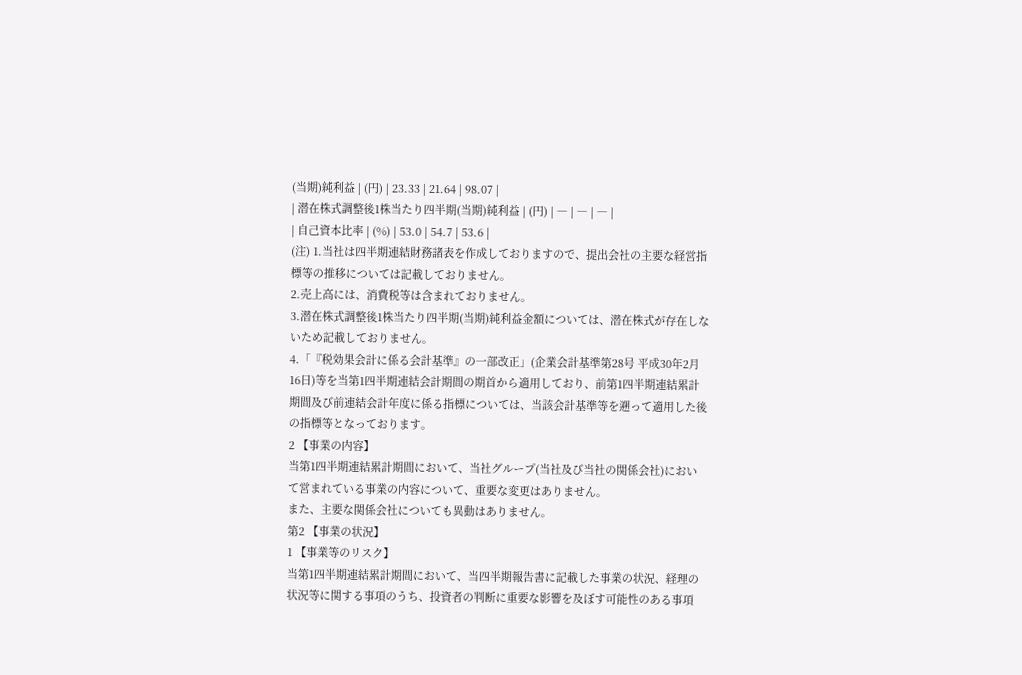(当期)純利益 | (円) | 23.33 | 21.64 | 98.07 |
| 潜在株式調整後1株当たり四半期(当期)純利益 | (円) | ― | ― | ― |
| 自己資本比率 | (%) | 53.0 | 54.7 | 53.6 |
(注) 1.当社は四半期連結財務諸表を作成しておりますので、提出会社の主要な経営指標等の推移については記載しておりません。
2.売上高には、消費税等は含まれておりません。
3.潜在株式調整後1株当たり四半期(当期)純利益金額については、潜在株式が存在しないため記載しておりません。
4.「『税効果会計に係る会計基準』の一部改正」(企業会計基準第28号 平成30年2月16日)等を当第1四半期連結会計期間の期首から適用しており、前第1四半期連結累計期間及び前連結会計年度に係る指標については、当該会計基準等を遡って適用した後の指標等となっております。
2 【事業の内容】
当第1四半期連結累計期間において、当社グループ(当社及び当社の関係会社)において営まれている事業の内容について、重要な変更はありません。
また、主要な関係会社についても異動はありません。
第2 【事業の状況】
1 【事業等のリスク】
当第1四半期連結累計期間において、当四半期報告書に記載した事業の状況、経理の状況等に関する事項のうち、投資者の判断に重要な影響を及ぼす可能性のある事項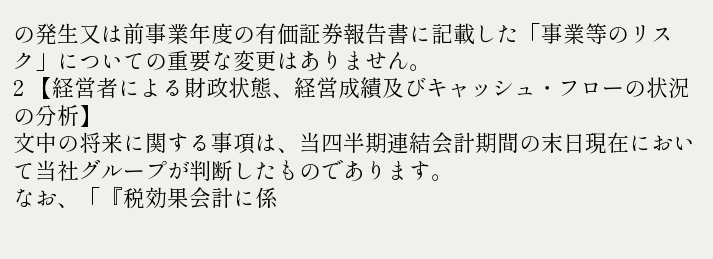の発生又は前事業年度の有価証券報告書に記載した「事業等のリスク」についての重要な変更はありません。
2 【経営者による財政状態、経営成績及びキャッシュ・フローの状況の分析】
文中の将来に関する事項は、当四半期連結会計期間の末日現在において当社グループが判断したものであります。
なお、「『税効果会計に係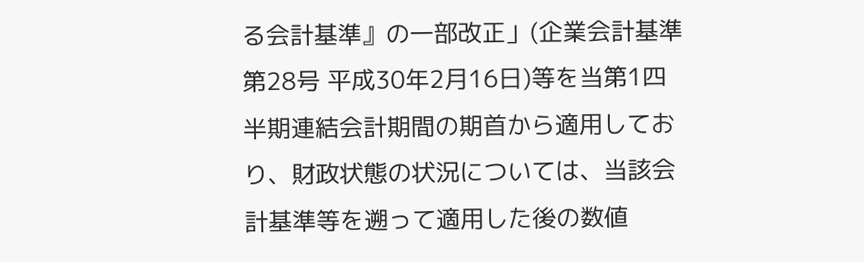る会計基準』の一部改正」(企業会計基準第28号 平成30年2月16日)等を当第1四半期連結会計期間の期首から適用しており、財政状態の状況については、当該会計基準等を遡って適用した後の数値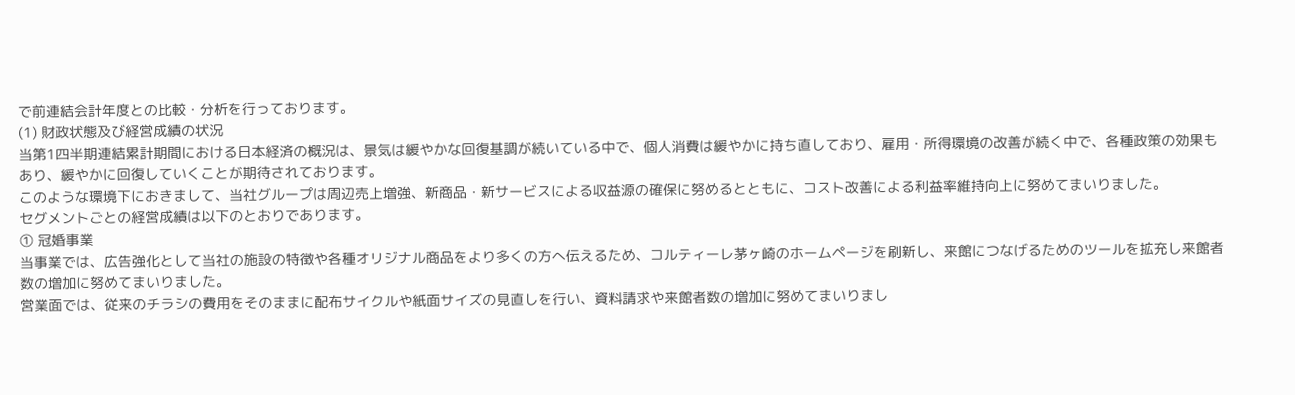で前連結会計年度との比較・分析を行っております。
(1) 財政状態及び経営成績の状況
当第1四半期連結累計期間における日本経済の概況は、景気は緩やかな回復基調が続いている中で、個人消費は緩やかに持ち直しており、雇用・所得環境の改善が続く中で、各種政策の効果もあり、緩やかに回復していくことが期待されております。
このような環境下におきまして、当社グループは周辺売上増強、新商品・新サービスによる収益源の確保に努めるとともに、コスト改善による利益率維持向上に努めてまいりました。
セグメントごとの経営成績は以下のとおりであります。
① 冠婚事業
当事業では、広告強化として当社の施設の特徴や各種オリジナル商品をより多くの方へ伝えるため、コルティーレ茅ヶ崎のホームページを刷新し、来館につなげるためのツールを拡充し来館者数の増加に努めてまいりました。
営業面では、従来のチラシの費用をそのままに配布サイクルや紙面サイズの見直しを行い、資料請求や来館者数の増加に努めてまいりまし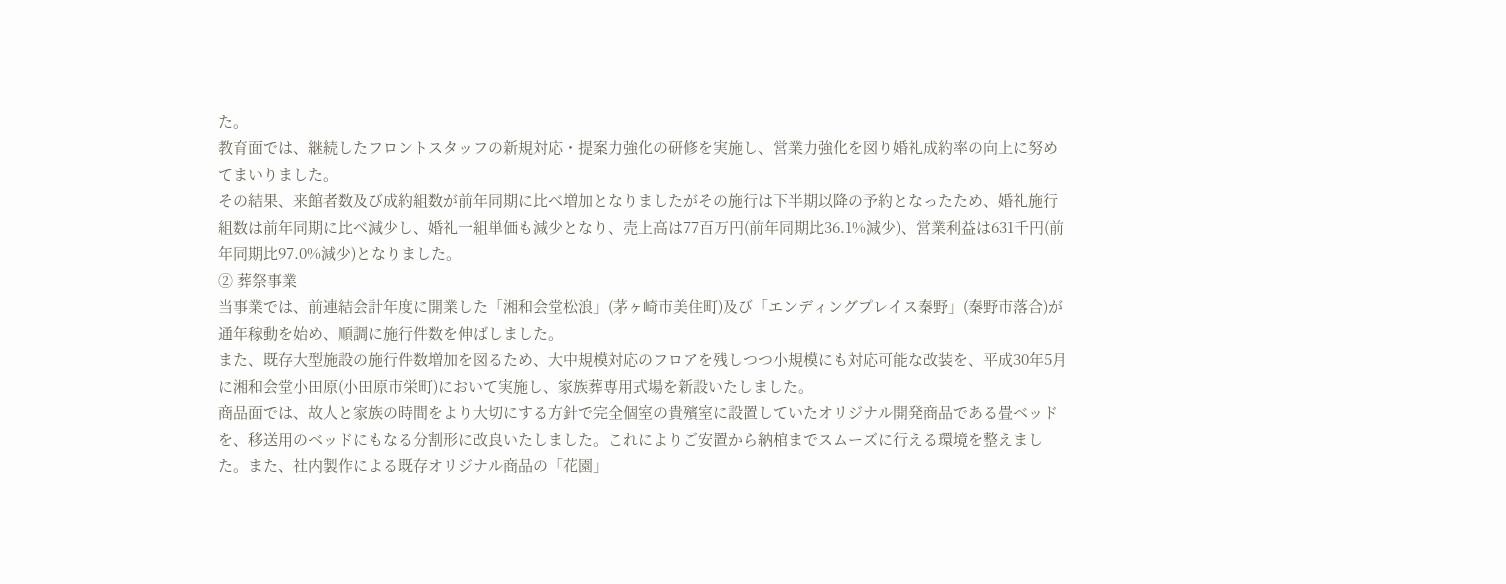た。
教育面では、継続したフロントスタッフの新規対応・提案力強化の研修を実施し、営業力強化を図り婚礼成約率の向上に努めてまいりました。
その結果、来館者数及び成約組数が前年同期に比べ増加となりましたがその施行は下半期以降の予約となったため、婚礼施行組数は前年同期に比べ減少し、婚礼一組単価も減少となり、売上高は77百万円(前年同期比36.1%減少)、営業利益は631千円(前年同期比97.0%減少)となりました。
② 葬祭事業
当事業では、前連結会計年度に開業した「湘和会堂松浪」(茅ヶ崎市美住町)及び「エンディングプレイス秦野」(秦野市落合)が通年稼動を始め、順調に施行件数を伸ばしました。
また、既存大型施設の施行件数増加を図るため、大中規模対応のフロアを残しつつ小規模にも対応可能な改装を、平成30年5月に湘和会堂小田原(小田原市栄町)において実施し、家族葬専用式場を新設いたしました。
商品面では、故人と家族の時間をより大切にする方針で完全個室の貴殯室に設置していたオリジナル開発商品である畳ベッドを、移送用のベッドにもなる分割形に改良いたしました。これによりご安置から納棺までスムーズに行える環境を整えました。また、社内製作による既存オリジナル商品の「花園」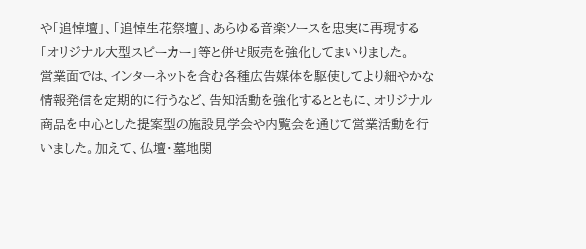や「追悼壇」、「追悼生花祭壇」、あらゆる音楽ソースを忠実に再現する「オリジナル大型スピーカー」等と併せ販売を強化してまいりました。
営業面では、インターネットを含む各種広告媒体を駆使してより細やかな情報発信を定期的に行うなど、告知活動を強化するとともに、オリジナル商品を中心とした提案型の施設見学会や内覧会を通じて営業活動を行いました。加えて、仏壇・墓地関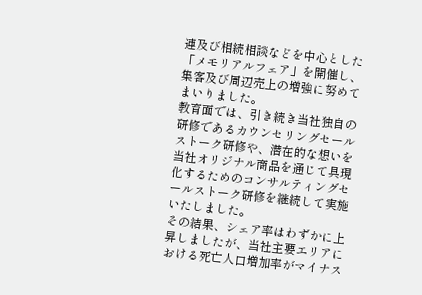連及び相続相談などを中心とした「メモリアルフェア」を開催し、集客及び周辺売上の増強に努めてまいりました。
教育面では、引き続き当社独自の研修であるカウンセリングセールストーク研修や、潜在的な想いを当社オリジナル商品を通じて具現化するためのコンサルティングセールストーク研修を継続して実施いたしました。
その結果、シェア率はわずかに上昇しましたが、当社主要エリアにおける死亡人口増加率がマイナス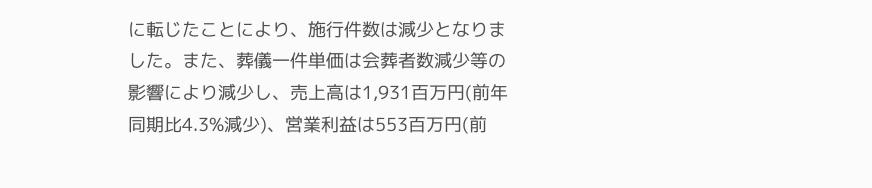に転じたことにより、施行件数は減少となりました。また、葬儀一件単価は会葬者数減少等の影響により減少し、売上高は1,931百万円(前年同期比4.3%減少)、営業利益は553百万円(前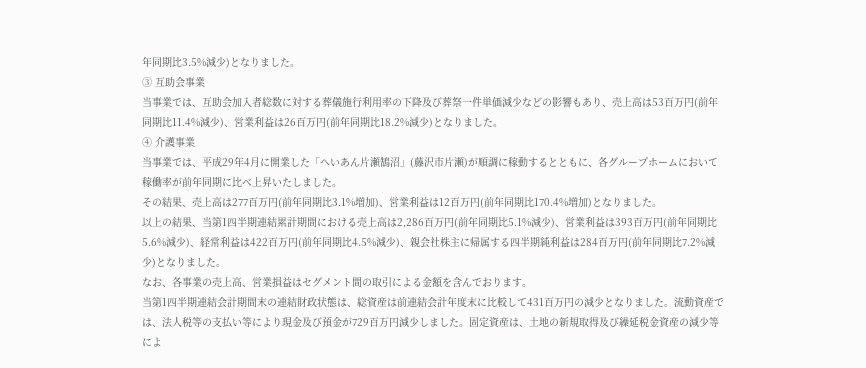年同期比3.5%減少)となりました。
③ 互助会事業
当事業では、互助会加入者総数に対する葬儀施行利用率の下降及び葬祭一件単価減少などの影響もあり、売上高は53百万円(前年同期比11.4%減少)、営業利益は26百万円(前年同期比18.2%減少)となりました。
④ 介護事業
当事業では、平成29年4月に開業した「へいあん片瀬鵠沼」(藤沢市片瀬)が順調に稼動するとともに、各グループホームにおいて稼働率が前年同期に比べ上昇いたしました。
その結果、売上高は277百万円(前年同期比3.1%増加)、営業利益は12百万円(前年同期比170.4%増加)となりました。
以上の結果、当第1四半期連結累計期間における売上高は2,286百万円(前年同期比5.1%減少)、営業利益は393百万円(前年同期比5.6%減少)、経常利益は422百万円(前年同期比4.5%減少)、親会社株主に帰属する四半期純利益は284百万円(前年同期比7.2%減少)となりました。
なお、各事業の売上高、営業損益はセグメント間の取引による金額を含んでおります。
当第1四半期連結会計期間末の連結財政状態は、総資産は前連結会計年度末に比較して431百万円の減少となりました。流動資産では、法人税等の支払い等により現金及び預金が729百万円減少しました。固定資産は、土地の新規取得及び繰延税金資産の減少等によ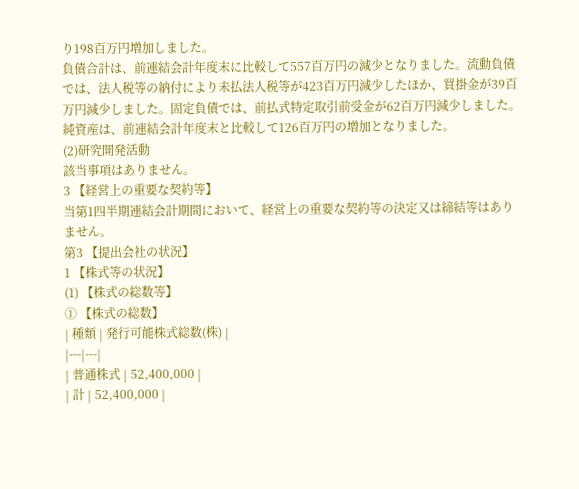り198百万円増加しました。
負債合計は、前連結会計年度末に比較して557百万円の減少となりました。流動負債では、法人税等の納付により未払法人税等が423百万円減少したほか、買掛金が39百万円減少しました。固定負債では、前払式特定取引前受金が62百万円減少しました。
純資産は、前連結会計年度末と比較して126百万円の増加となりました。
(2)研究開発活動
該当事項はありません。
3 【経営上の重要な契約等】
当第1四半期連結会計期間において、経営上の重要な契約等の決定又は締結等はありません。
第3 【提出会社の状況】
1 【株式等の状況】
(1) 【株式の総数等】
① 【株式の総数】
| 種類 | 発行可能株式総数(株) |
|---|---|
| 普通株式 | 52,400,000 |
| 計 | 52,400,000 |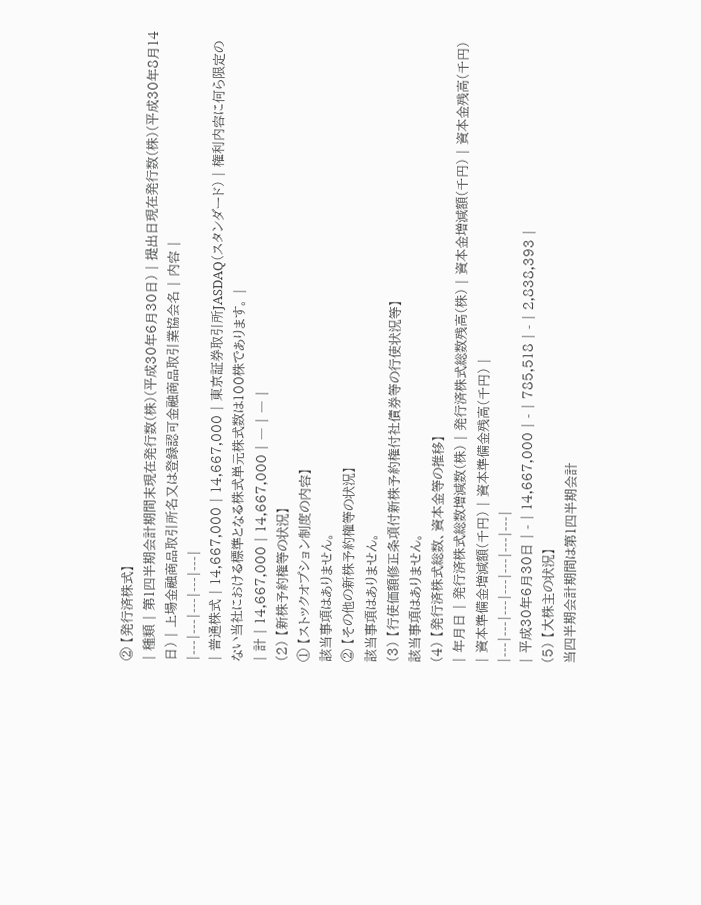② 【発行済株式】
| 種類 | 第1四半期会計期間末現在発行数(株)(平成30年6月30日) | 提出日現在発行数(株)(平成30年8月14日) | 上場金融商品取引所名又は登録認可金融商品取引業協会名 | 内容 |
|---|---|---|---|---|
| 普通株式 | 14,667,000 | 14,667,000 | 東京証券取引所JASDAQ(スタンダード) | 権利内容に何ら限定のない当社における標準となる株式単元株式数は100株であります。 |
| 計 | 14,667,000 | 14,667,000 | ― | ― |
(2) 【新株予約権等の状況】
① 【ストックオプション制度の内容】
該当事項はありません。
② 【その他の新株予約権等の状況】
該当事項はありません。
(3) 【行使価額修正条項付新株予約権付社債券等の行使状況等】
該当事項はありません。
(4) 【発行済株式総数、資本金等の推移】
| 年月日 | 発行済株式総数増減数(株) | 発行済株式総数残高(株) | 資本金増減額(千円) | 資本金残高(千円) | 資本準備金増減額(千円) | 資本準備金残高(千円) |
|---|---|---|---|---|---|---|
| 平成30年6月30日 | - | 14,667,000 | - | 785,518 | - | 2,838,393 |
(5) 【大株主の状況】
当四半期会計期間は第1四半期会計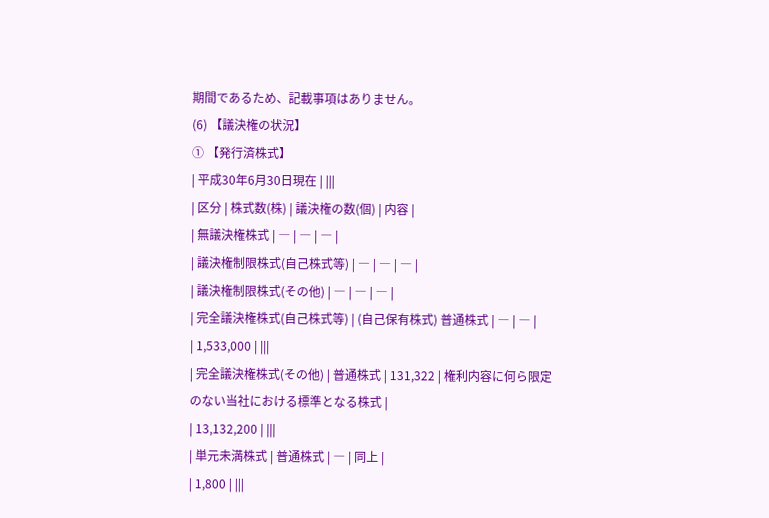期間であるため、記載事項はありません。
(6) 【議決権の状況】
① 【発行済株式】
| 平成30年6月30日現在 | |||
| 区分 | 株式数(株) | 議決権の数(個) | 内容 |
| 無議決権株式 | ― | ― | ― |
| 議決権制限株式(自己株式等) | ― | ― | ― |
| 議決権制限株式(その他) | ― | ― | ― |
| 完全議決権株式(自己株式等) | (自己保有株式) 普通株式 | ― | ― |
| 1,533,000 | |||
| 完全議決権株式(その他) | 普通株式 | 131,322 | 権利内容に何ら限定のない当社における標準となる株式 |
| 13,132,200 | |||
| 単元未満株式 | 普通株式 | ― | 同上 |
| 1,800 | |||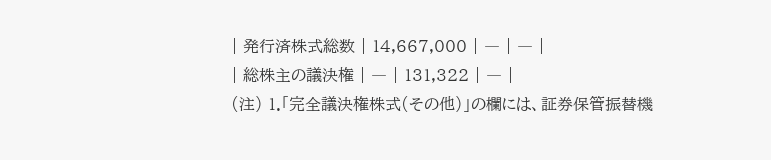| 発行済株式総数 | 14,667,000 | ― | ― |
| 総株主の議決権 | ― | 131,322 | ― |
(注) 1.「完全議決権株式(その他)」の欄には、証券保管振替機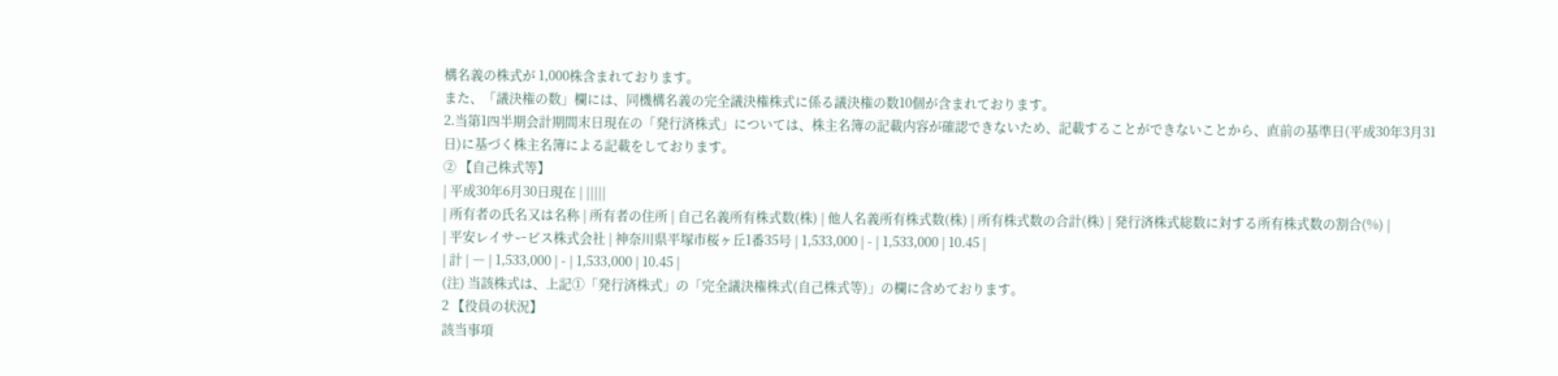構名義の株式が 1,000株含まれております。
また、「議決権の数」欄には、同機構名義の完全議決権株式に係る議決権の数10個が含まれております。
2.当第1四半期会計期間末日現在の「発行済株式」については、株主名簿の記載内容が確認できないため、記載することができないことから、直前の基準日(平成30年3月31日)に基づく株主名簿による記載をしております。
② 【自己株式等】
| 平成30年6月30日現在 | |||||
| 所有者の氏名又は名称 | 所有者の住所 | 自己名義所有株式数(株) | 他人名義所有株式数(株) | 所有株式数の合計(株) | 発行済株式総数に対する所有株式数の割合(%) |
| 平安レイサービス株式会社 | 神奈川県平塚市桜ヶ丘1番35号 | 1,533,000 | - | 1,533,000 | 10.45 |
| 計 | ― | 1,533,000 | - | 1,533,000 | 10.45 |
(注) 当該株式は、上記①「発行済株式」の「完全議決権株式(自己株式等)」の欄に含めております。
2 【役員の状況】
該当事項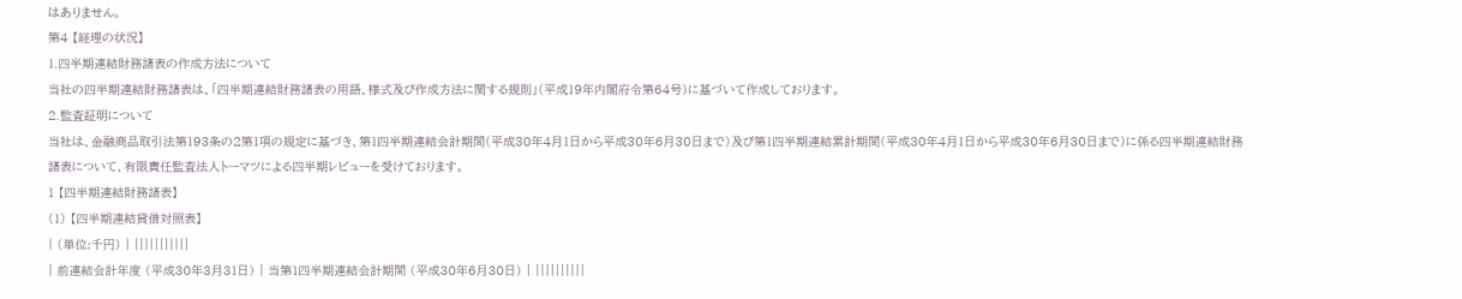はありません。
第4 【経理の状況】
1.四半期連結財務諸表の作成方法について
当社の四半期連結財務諸表は、「四半期連結財務諸表の用語、様式及び作成方法に関する規則」(平成19年内閣府令第64号)に基づいて作成しております。
2.監査証明について
当社は、金融商品取引法第193条の2第1項の規定に基づき、第1四半期連結会計期間(平成30年4月1日から平成30年6月30日まで)及び第1四半期連結累計期間(平成30年4月1日から平成30年6月30日まで)に係る四半期連結財務諸表について、有限責任監査法人トーマツによる四半期レビューを受けております。
1 【四半期連結財務諸表】
(1) 【四半期連結貸借対照表】
| (単位:千円) | |||||||||||
| 前連結会計年度 (平成30年3月31日) | 当第1四半期連結会計期間 (平成30年6月30日) | ||||||||||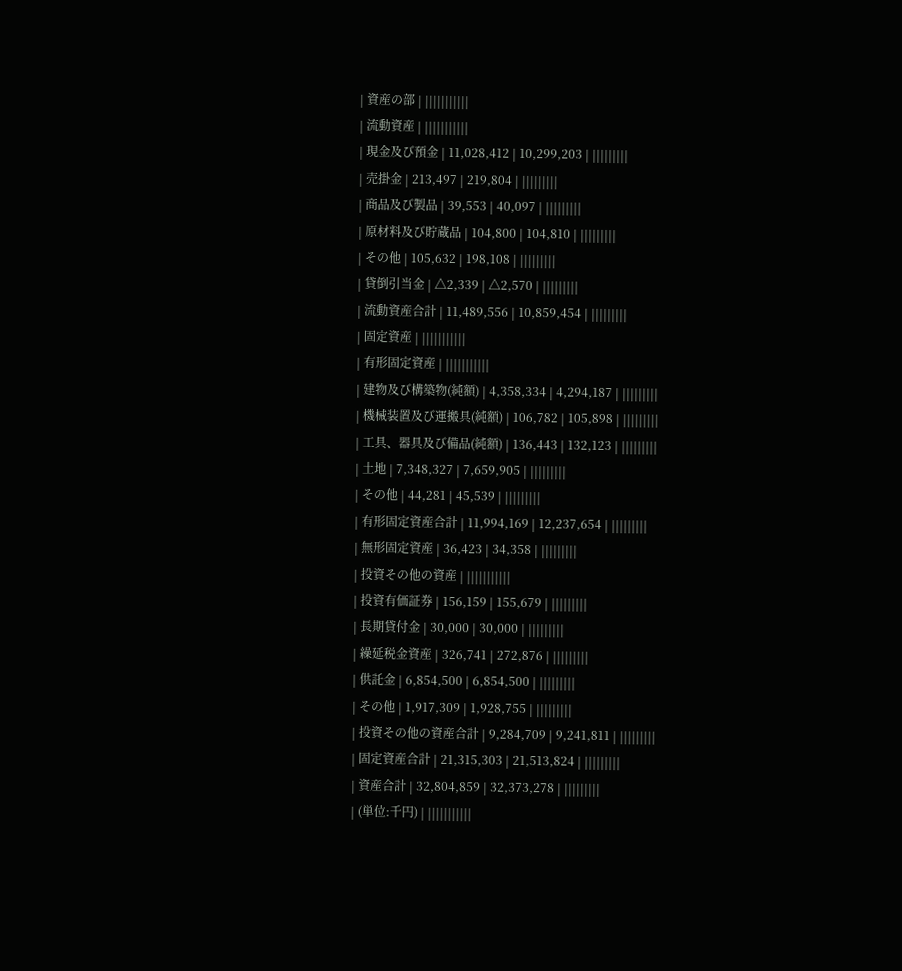| 資産の部 | |||||||||||
| 流動資産 | |||||||||||
| 現金及び預金 | 11,028,412 | 10,299,203 | |||||||||
| 売掛金 | 213,497 | 219,804 | |||||||||
| 商品及び製品 | 39,553 | 40,097 | |||||||||
| 原材料及び貯蔵品 | 104,800 | 104,810 | |||||||||
| その他 | 105,632 | 198,108 | |||||||||
| 貸倒引当金 | △2,339 | △2,570 | |||||||||
| 流動資産合計 | 11,489,556 | 10,859,454 | |||||||||
| 固定資産 | |||||||||||
| 有形固定資産 | |||||||||||
| 建物及び構築物(純額) | 4,358,334 | 4,294,187 | |||||||||
| 機械装置及び運搬具(純額) | 106,782 | 105,898 | |||||||||
| 工具、器具及び備品(純額) | 136,443 | 132,123 | |||||||||
| 土地 | 7,348,327 | 7,659,905 | |||||||||
| その他 | 44,281 | 45,539 | |||||||||
| 有形固定資産合計 | 11,994,169 | 12,237,654 | |||||||||
| 無形固定資産 | 36,423 | 34,358 | |||||||||
| 投資その他の資産 | |||||||||||
| 投資有価証券 | 156,159 | 155,679 | |||||||||
| 長期貸付金 | 30,000 | 30,000 | |||||||||
| 繰延税金資産 | 326,741 | 272,876 | |||||||||
| 供託金 | 6,854,500 | 6,854,500 | |||||||||
| その他 | 1,917,309 | 1,928,755 | |||||||||
| 投資その他の資産合計 | 9,284,709 | 9,241,811 | |||||||||
| 固定資産合計 | 21,315,303 | 21,513,824 | |||||||||
| 資産合計 | 32,804,859 | 32,373,278 | |||||||||
| (単位:千円) | |||||||||||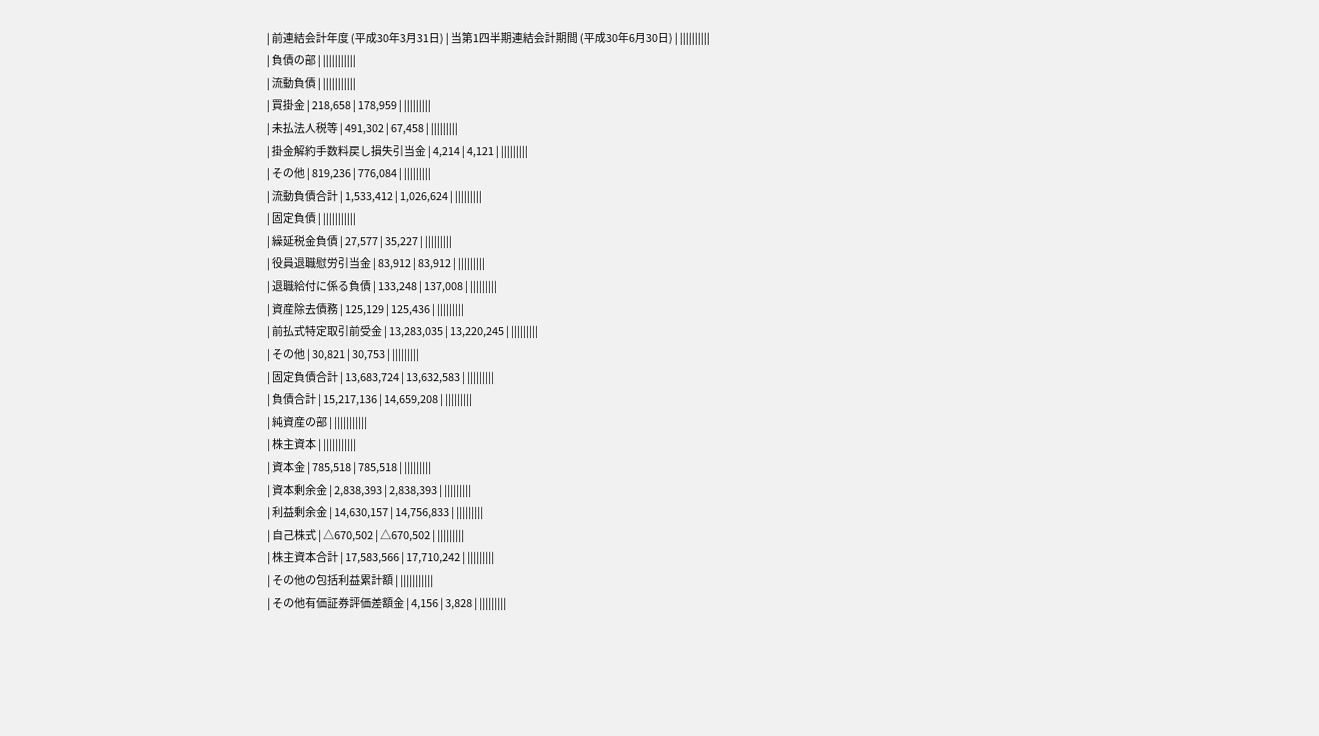| 前連結会計年度 (平成30年3月31日) | 当第1四半期連結会計期間 (平成30年6月30日) | ||||||||||
| 負債の部 | |||||||||||
| 流動負債 | |||||||||||
| 買掛金 | 218,658 | 178,959 | |||||||||
| 未払法人税等 | 491,302 | 67,458 | |||||||||
| 掛金解約手数料戻し損失引当金 | 4,214 | 4,121 | |||||||||
| その他 | 819,236 | 776,084 | |||||||||
| 流動負債合計 | 1,533,412 | 1,026,624 | |||||||||
| 固定負債 | |||||||||||
| 繰延税金負債 | 27,577 | 35,227 | |||||||||
| 役員退職慰労引当金 | 83,912 | 83,912 | |||||||||
| 退職給付に係る負債 | 133,248 | 137,008 | |||||||||
| 資産除去債務 | 125,129 | 125,436 | |||||||||
| 前払式特定取引前受金 | 13,283,035 | 13,220,245 | |||||||||
| その他 | 30,821 | 30,753 | |||||||||
| 固定負債合計 | 13,683,724 | 13,632,583 | |||||||||
| 負債合計 | 15,217,136 | 14,659,208 | |||||||||
| 純資産の部 | |||||||||||
| 株主資本 | |||||||||||
| 資本金 | 785,518 | 785,518 | |||||||||
| 資本剰余金 | 2,838,393 | 2,838,393 | |||||||||
| 利益剰余金 | 14,630,157 | 14,756,833 | |||||||||
| 自己株式 | △670,502 | △670,502 | |||||||||
| 株主資本合計 | 17,583,566 | 17,710,242 | |||||||||
| その他の包括利益累計額 | |||||||||||
| その他有価証券評価差額金 | 4,156 | 3,828 | |||||||||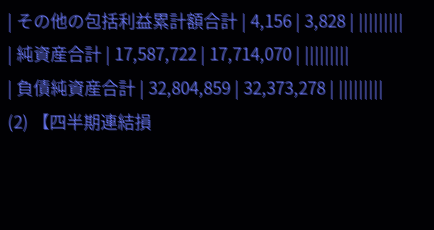| その他の包括利益累計額合計 | 4,156 | 3,828 | |||||||||
| 純資産合計 | 17,587,722 | 17,714,070 | |||||||||
| 負債純資産合計 | 32,804,859 | 32,373,278 | |||||||||
(2) 【四半期連結損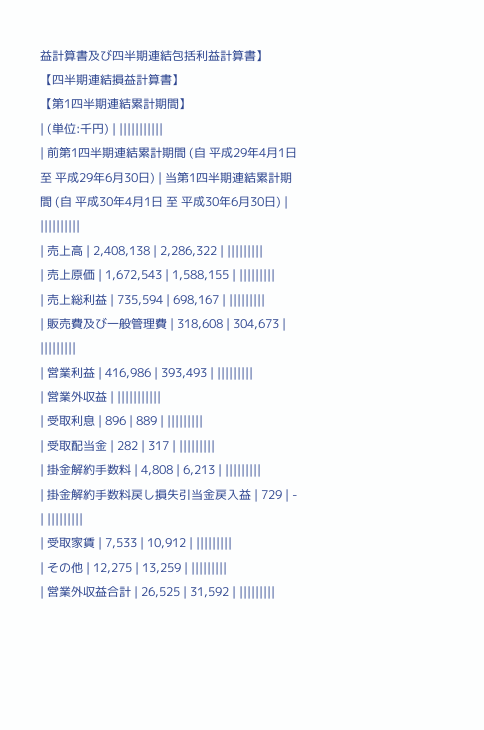益計算書及び四半期連結包括利益計算書】
【四半期連結損益計算書】
【第1四半期連結累計期間】
| (単位:千円) | |||||||||||
| 前第1四半期連結累計期間 (自 平成29年4月1日 至 平成29年6月30日) | 当第1四半期連結累計期間 (自 平成30年4月1日 至 平成30年6月30日) | ||||||||||
| 売上高 | 2,408,138 | 2,286,322 | |||||||||
| 売上原価 | 1,672,543 | 1,588,155 | |||||||||
| 売上総利益 | 735,594 | 698,167 | |||||||||
| 販売費及び一般管理費 | 318,608 | 304,673 | |||||||||
| 営業利益 | 416,986 | 393,493 | |||||||||
| 営業外収益 | |||||||||||
| 受取利息 | 896 | 889 | |||||||||
| 受取配当金 | 282 | 317 | |||||||||
| 掛金解約手数料 | 4,808 | 6,213 | |||||||||
| 掛金解約手数料戻し損失引当金戻入益 | 729 | - | |||||||||
| 受取家賃 | 7,533 | 10,912 | |||||||||
| その他 | 12,275 | 13,259 | |||||||||
| 営業外収益合計 | 26,525 | 31,592 | |||||||||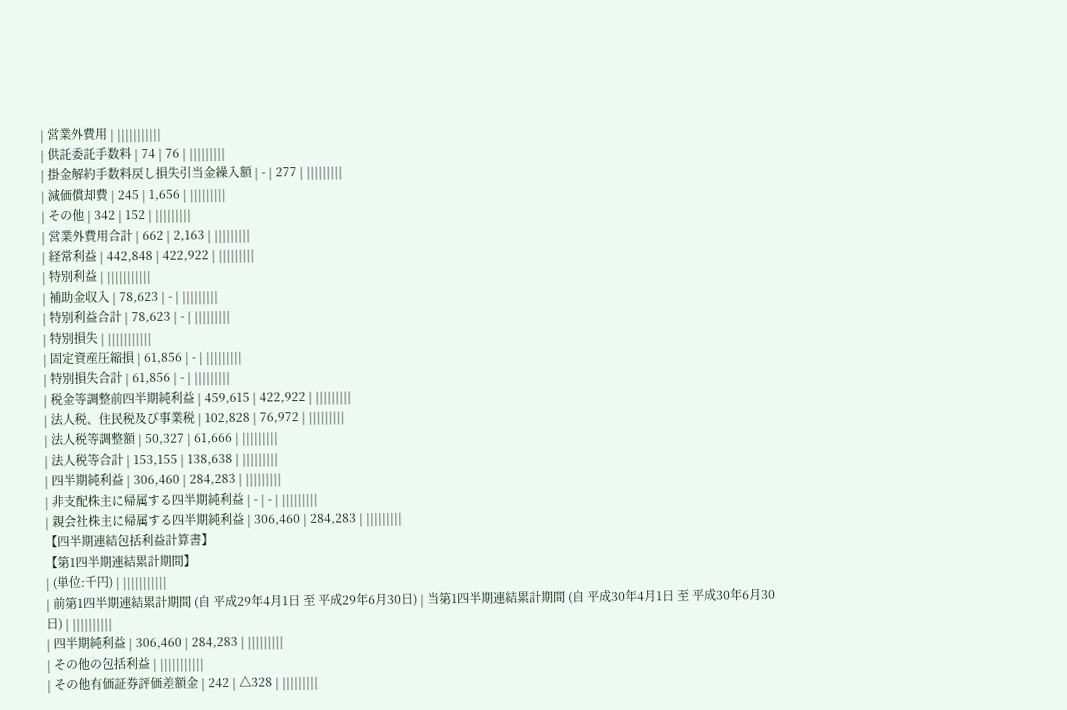| 営業外費用 | |||||||||||
| 供託委託手数料 | 74 | 76 | |||||||||
| 掛金解約手数料戻し損失引当金繰入額 | - | 277 | |||||||||
| 減価償却費 | 245 | 1,656 | |||||||||
| その他 | 342 | 152 | |||||||||
| 営業外費用合計 | 662 | 2,163 | |||||||||
| 経常利益 | 442,848 | 422,922 | |||||||||
| 特別利益 | |||||||||||
| 補助金収入 | 78,623 | - | |||||||||
| 特別利益合計 | 78,623 | - | |||||||||
| 特別損失 | |||||||||||
| 固定資産圧縮損 | 61,856 | - | |||||||||
| 特別損失合計 | 61,856 | - | |||||||||
| 税金等調整前四半期純利益 | 459,615 | 422,922 | |||||||||
| 法人税、住民税及び事業税 | 102,828 | 76,972 | |||||||||
| 法人税等調整額 | 50,327 | 61,666 | |||||||||
| 法人税等合計 | 153,155 | 138,638 | |||||||||
| 四半期純利益 | 306,460 | 284,283 | |||||||||
| 非支配株主に帰属する四半期純利益 | - | - | |||||||||
| 親会社株主に帰属する四半期純利益 | 306,460 | 284,283 | |||||||||
【四半期連結包括利益計算書】
【第1四半期連結累計期間】
| (単位:千円) | |||||||||||
| 前第1四半期連結累計期間 (自 平成29年4月1日 至 平成29年6月30日) | 当第1四半期連結累計期間 (自 平成30年4月1日 至 平成30年6月30日) | ||||||||||
| 四半期純利益 | 306,460 | 284,283 | |||||||||
| その他の包括利益 | |||||||||||
| その他有価証券評価差額金 | 242 | △328 | |||||||||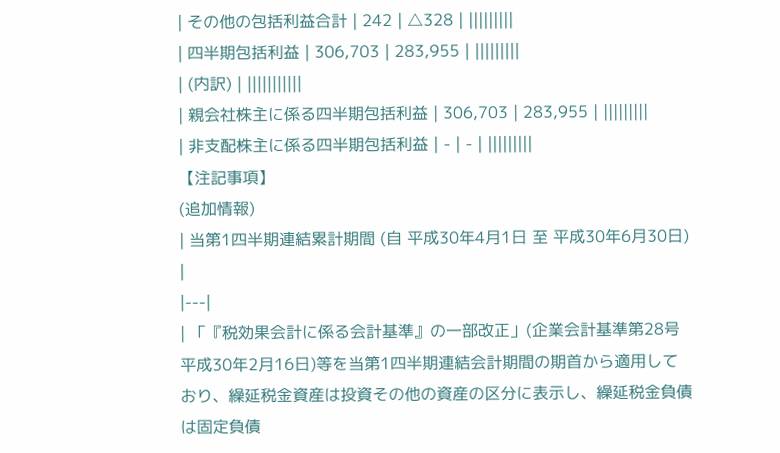| その他の包括利益合計 | 242 | △328 | |||||||||
| 四半期包括利益 | 306,703 | 283,955 | |||||||||
| (内訳) | |||||||||||
| 親会社株主に係る四半期包括利益 | 306,703 | 283,955 | |||||||||
| 非支配株主に係る四半期包括利益 | - | - | |||||||||
【注記事項】
(追加情報)
| 当第1四半期連結累計期間 (自 平成30年4月1日 至 平成30年6月30日) |
|---|
| 「『税効果会計に係る会計基準』の一部改正」(企業会計基準第28号 平成30年2月16日)等を当第1四半期連結会計期間の期首から適用しており、繰延税金資産は投資その他の資産の区分に表示し、繰延税金負債は固定負債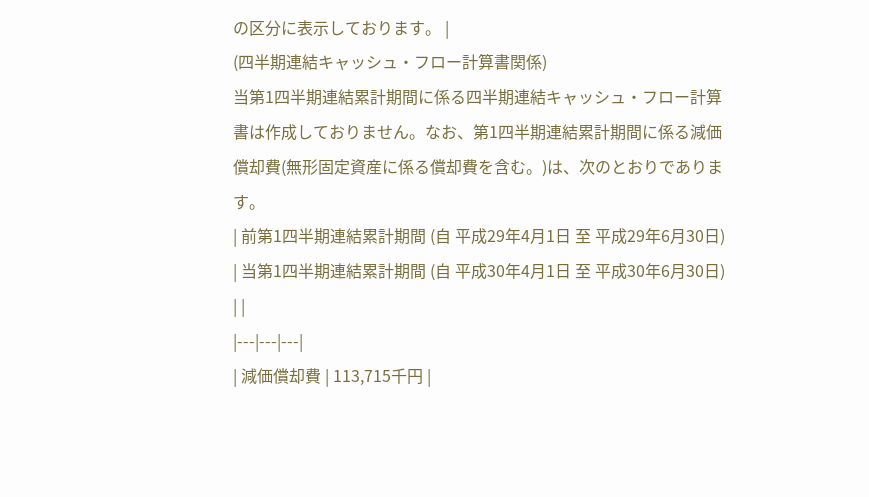の区分に表示しております。 |
(四半期連結キャッシュ・フロー計算書関係)
当第1四半期連結累計期間に係る四半期連結キャッシュ・フロー計算書は作成しておりません。なお、第1四半期連結累計期間に係る減価償却費(無形固定資産に係る償却費を含む。)は、次のとおりであります。
| 前第1四半期連結累計期間 (自 平成29年4月1日 至 平成29年6月30日) | 当第1四半期連結累計期間 (自 平成30年4月1日 至 平成30年6月30日) | |
|---|---|---|
| 減価償却費 | 113,715千円 |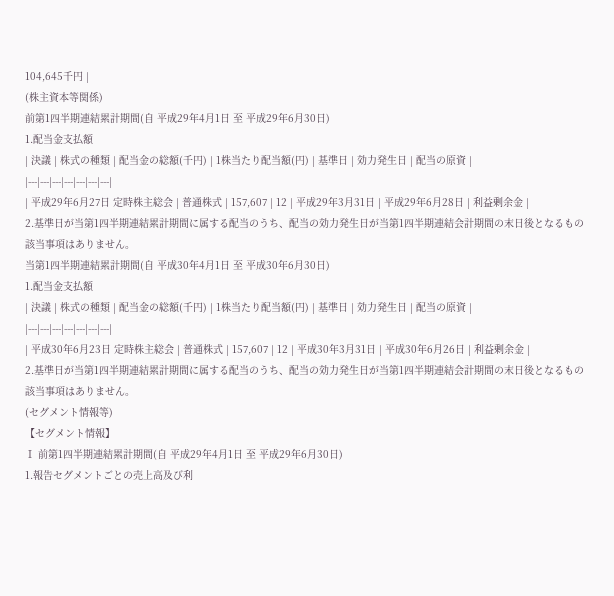104,645千円 |
(株主資本等関係)
前第1四半期連結累計期間(自 平成29年4月1日 至 平成29年6月30日)
1.配当金支払額
| 決議 | 株式の種類 | 配当金の総額(千円) | 1株当たり配当額(円) | 基準日 | 効力発生日 | 配当の原資 |
|---|---|---|---|---|---|---|
| 平成29年6月27日 定時株主総会 | 普通株式 | 157,607 | 12 | 平成29年3月31日 | 平成29年6月28日 | 利益剰余金 |
2.基準日が当第1四半期連結累計期間に属する配当のうち、配当の効力発生日が当第1四半期連結会計期間の末日後となるもの
該当事項はありません。
当第1四半期連結累計期間(自 平成30年4月1日 至 平成30年6月30日)
1.配当金支払額
| 決議 | 株式の種類 | 配当金の総額(千円) | 1株当たり配当額(円) | 基準日 | 効力発生日 | 配当の原資 |
|---|---|---|---|---|---|---|
| 平成30年6月23日 定時株主総会 | 普通株式 | 157,607 | 12 | 平成30年3月31日 | 平成30年6月26日 | 利益剰余金 |
2.基準日が当第1四半期連結累計期間に属する配当のうち、配当の効力発生日が当第1四半期連結会計期間の末日後となるもの
該当事項はありません。
(セグメント情報等)
【セグメント情報】
Ⅰ 前第1四半期連結累計期間(自 平成29年4月1日 至 平成29年6月30日)
1.報告セグメントごとの売上高及び利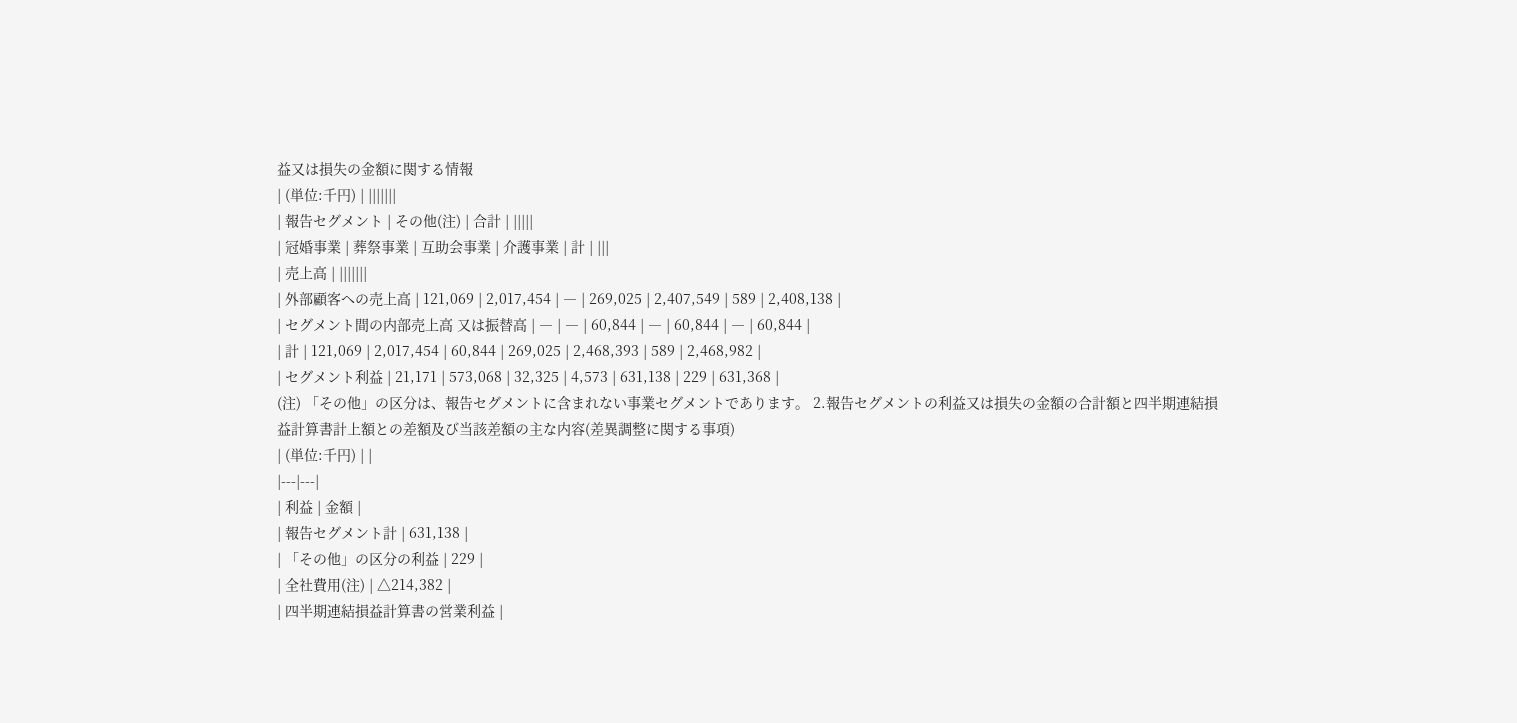益又は損失の金額に関する情報
| (単位:千円) | |||||||
| 報告セグメント | その他(注) | 合計 | |||||
| 冠婚事業 | 葬祭事業 | 互助会事業 | 介護事業 | 計 | |||
| 売上高 | |||||||
| 外部顧客への売上高 | 121,069 | 2,017,454 | ― | 269,025 | 2,407,549 | 589 | 2,408,138 |
| セグメント間の内部売上高 又は振替高 | ― | ― | 60,844 | ― | 60,844 | ― | 60,844 |
| 計 | 121,069 | 2,017,454 | 60,844 | 269,025 | 2,468,393 | 589 | 2,468,982 |
| セグメント利益 | 21,171 | 573,068 | 32,325 | 4,573 | 631,138 | 229 | 631,368 |
(注) 「その他」の区分は、報告セグメントに含まれない事業セグメントであります。 2.報告セグメントの利益又は損失の金額の合計額と四半期連結損益計算書計上額との差額及び当該差額の主な内容(差異調整に関する事項)
| (単位:千円) | |
|---|---|
| 利益 | 金額 |
| 報告セグメント計 | 631,138 |
| 「その他」の区分の利益 | 229 |
| 全社費用(注) | △214,382 |
| 四半期連結損益計算書の営業利益 |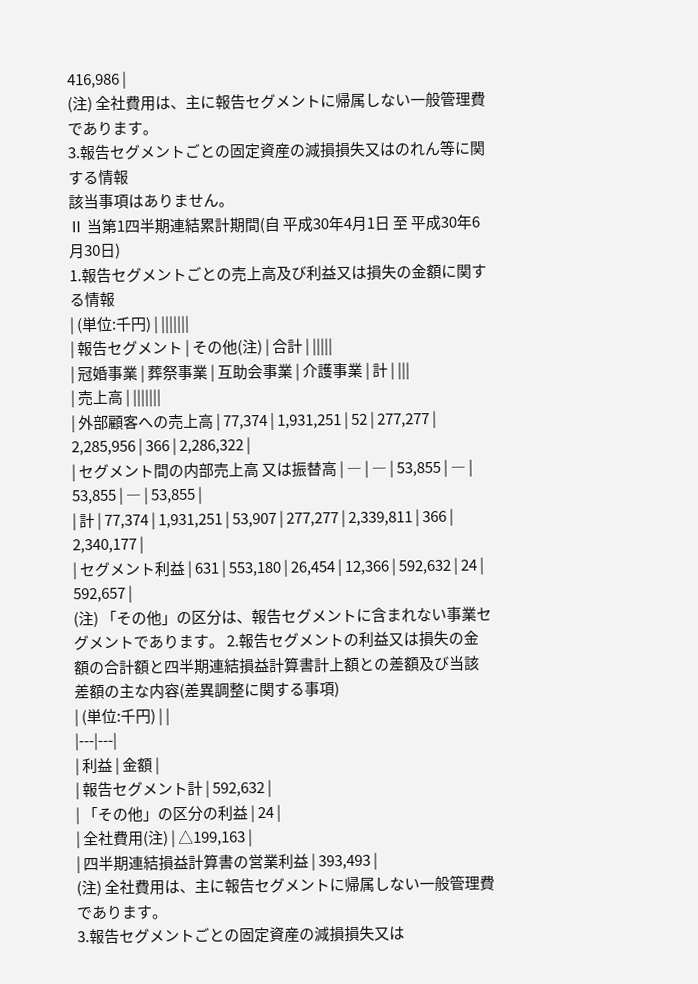416,986 |
(注) 全社費用は、主に報告セグメントに帰属しない一般管理費であります。
3.報告セグメントごとの固定資産の減損損失又はのれん等に関する情報
該当事項はありません。
Ⅱ 当第1四半期連結累計期間(自 平成30年4月1日 至 平成30年6月30日)
1.報告セグメントごとの売上高及び利益又は損失の金額に関する情報
| (単位:千円) | |||||||
| 報告セグメント | その他(注) | 合計 | |||||
| 冠婚事業 | 葬祭事業 | 互助会事業 | 介護事業 | 計 | |||
| 売上高 | |||||||
| 外部顧客への売上高 | 77,374 | 1,931,251 | 52 | 277,277 | 2,285,956 | 366 | 2,286,322 |
| セグメント間の内部売上高 又は振替高 | ― | ― | 53,855 | ― | 53,855 | ― | 53,855 |
| 計 | 77,374 | 1,931,251 | 53,907 | 277,277 | 2,339,811 | 366 | 2,340,177 |
| セグメント利益 | 631 | 553,180 | 26,454 | 12,366 | 592,632 | 24 | 592,657 |
(注) 「その他」の区分は、報告セグメントに含まれない事業セグメントであります。 2.報告セグメントの利益又は損失の金額の合計額と四半期連結損益計算書計上額との差額及び当該差額の主な内容(差異調整に関する事項)
| (単位:千円) | |
|---|---|
| 利益 | 金額 |
| 報告セグメント計 | 592,632 |
| 「その他」の区分の利益 | 24 |
| 全社費用(注) | △199,163 |
| 四半期連結損益計算書の営業利益 | 393,493 |
(注) 全社費用は、主に報告セグメントに帰属しない一般管理費であります。
3.報告セグメントごとの固定資産の減損損失又は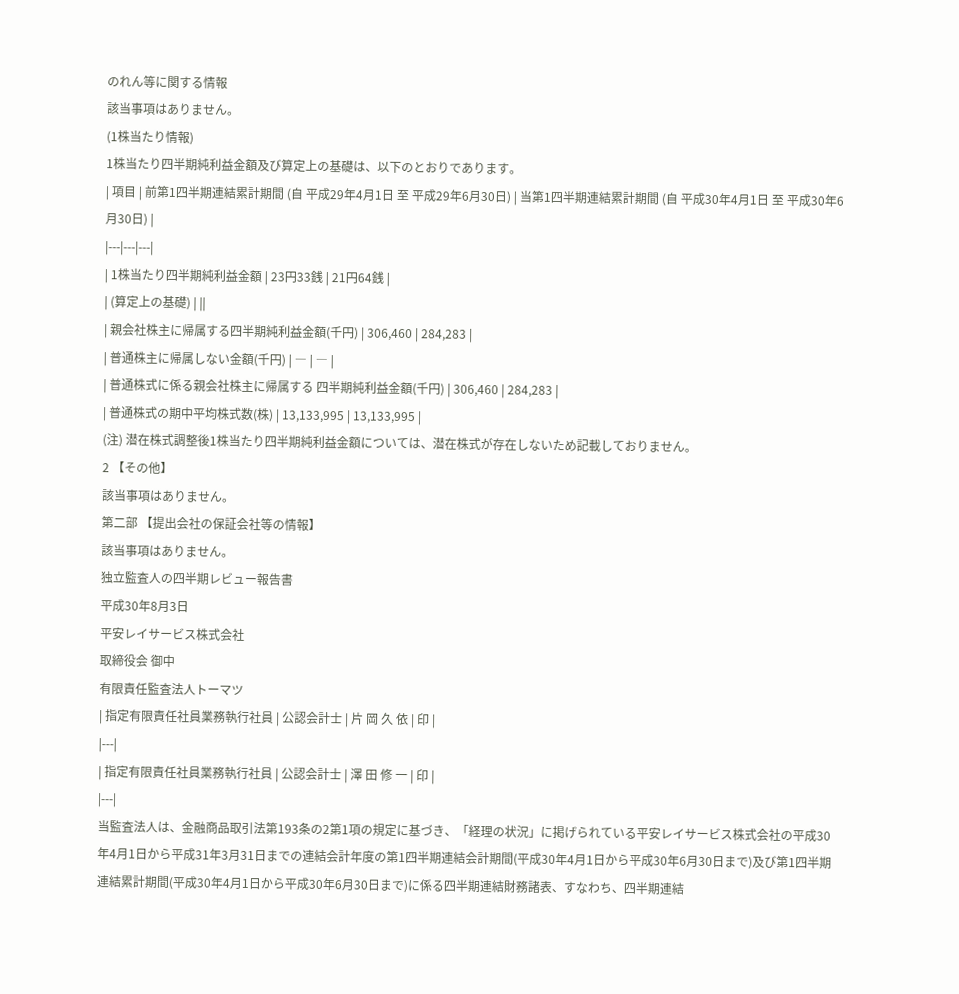のれん等に関する情報
該当事項はありません。
(1株当たり情報)
1株当たり四半期純利益金額及び算定上の基礎は、以下のとおりであります。
| 項目 | 前第1四半期連結累計期間 (自 平成29年4月1日 至 平成29年6月30日) | 当第1四半期連結累計期間 (自 平成30年4月1日 至 平成30年6月30日) |
|---|---|---|
| 1株当たり四半期純利益金額 | 23円33銭 | 21円64銭 |
| (算定上の基礎) | ||
| 親会社株主に帰属する四半期純利益金額(千円) | 306,460 | 284,283 |
| 普通株主に帰属しない金額(千円) | ― | ― |
| 普通株式に係る親会社株主に帰属する 四半期純利益金額(千円) | 306,460 | 284,283 |
| 普通株式の期中平均株式数(株) | 13,133,995 | 13,133,995 |
(注) 潜在株式調整後1株当たり四半期純利益金額については、潜在株式が存在しないため記載しておりません。
2 【その他】
該当事項はありません。
第二部 【提出会社の保証会社等の情報】
該当事項はありません。
独立監査人の四半期レビュー報告書
平成30年8月3日
平安レイサービス株式会社
取締役会 御中
有限責任監査法人トーマツ
| 指定有限責任社員業務執行社員 | 公認会計士 | 片 岡 久 依 | 印 |
|---|
| 指定有限責任社員業務執行社員 | 公認会計士 | 澤 田 修 一 | 印 |
|---|
当監査法人は、金融商品取引法第193条の2第1項の規定に基づき、「経理の状況」に掲げられている平安レイサービス株式会社の平成30年4月1日から平成31年3月31日までの連結会計年度の第1四半期連結会計期間(平成30年4月1日から平成30年6月30日まで)及び第1四半期連結累計期間(平成30年4月1日から平成30年6月30日まで)に係る四半期連結財務諸表、すなわち、四半期連結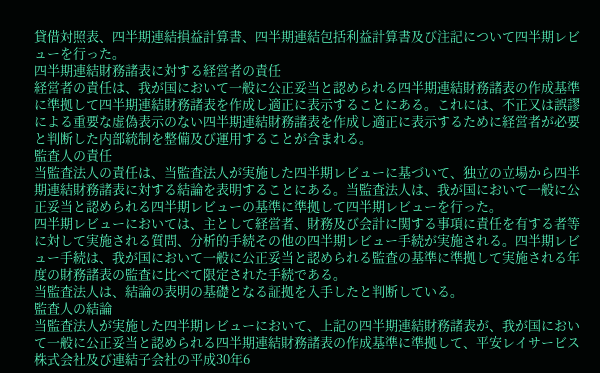貸借対照表、四半期連結損益計算書、四半期連結包括利益計算書及び注記について四半期レビューを行った。
四半期連結財務諸表に対する経営者の責任
経営者の責任は、我が国において一般に公正妥当と認められる四半期連結財務諸表の作成基準に準拠して四半期連結財務諸表を作成し適正に表示することにある。これには、不正又は誤謬による重要な虚偽表示のない四半期連結財務諸表を作成し適正に表示するために経営者が必要と判断した内部統制を整備及び運用することが含まれる。
監査人の責任
当監査法人の責任は、当監査法人が実施した四半期レビューに基づいて、独立の立場から四半期連結財務諸表に対する結論を表明することにある。当監査法人は、我が国において一般に公正妥当と認められる四半期レビューの基準に準拠して四半期レビューを行った。
四半期レビューにおいては、主として経営者、財務及び会計に関する事項に責任を有する者等に対して実施される質問、分析的手続その他の四半期レビュー手続が実施される。四半期レビュー手続は、我が国において一般に公正妥当と認められる監査の基準に準拠して実施される年度の財務諸表の監査に比べて限定された手続である。
当監査法人は、結論の表明の基礎となる証拠を入手したと判断している。
監査人の結論
当監査法人が実施した四半期レビューにおいて、上記の四半期連結財務諸表が、我が国において一般に公正妥当と認められる四半期連結財務諸表の作成基準に準拠して、平安レイサービス株式会社及び連結子会社の平成30年6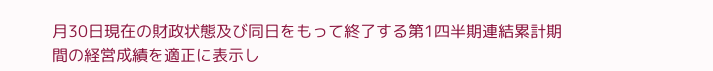月30日現在の財政状態及び同日をもって終了する第1四半期連結累計期間の経営成績を適正に表示し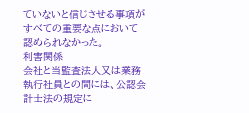ていないと信じさせる事項がすべての重要な点において認められなかった。
利害関係
会社と当監査法人又は業務執行社員との間には、公認会計士法の規定に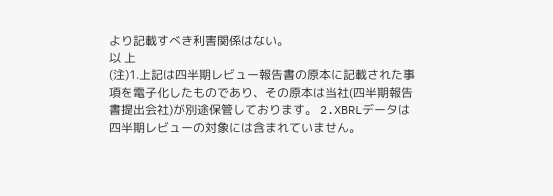より記載すべき利害関係はない。
以 上
(注)1.上記は四半期レビュー報告書の原本に記載された事項を電子化したものであり、その原本は当社(四半期報告書提出会社)が別途保管しております。 2.XBRLデータは四半期レビューの対象には含まれていません。